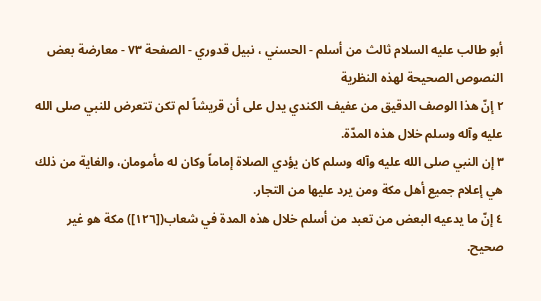أبو طالب عليه السلام ثالث من أسلم - الحسني ، نبيل قدوري - الصفحة ٧٣ - معارضة بعض النصوص الصحيحة لهذه النظرية
٢ إنّ هذا الوصف الدقيق من عفيف الكندي يدل على أن قريشاً لم تكن تتعرض للنبي صلى الله عليه وآله وسلم خلال هذه المدّة.
٣ إن النبي صلى الله عليه وآله وسلم كان يؤدي الصلاة إماماً وكان له مأمومان، والغاية من ذلك هي إعلام جميع أهل مكة ومن يرد عليها من التجار.
٤ إنّ ما يدعيه البعض من تعبد من أسلم خلال هذه المدة في شعاب([١٢٦]) مكة هو غير صحيح.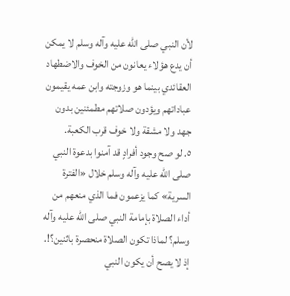لأن النبي صلى الله عليه وآله وسلم لا يمكن أن يدع هؤلاء يعانون من الخوف والاضطهاد العقائدي بينما هو وزوجته وابن عمه يقيمون عباداتهم ويؤدون صلاتهم مطمئنين بدون جهد ولا مشقة ولا خوف قرب الكعبة.
٥. لو صح وجود أفرادٍ قد آمنوا بدعوة النبي صلى الله عليه وآله وسلم خلال «الفترة السرية» كما يزعمون فما الذي منعهم من أداء الصلاة بإمامة النبي صلى الله عليه وآله وسلم؟ لماذا تكون الصلاة منحصرة باثنين؟!.
إذ لا يصح أن يكون النبي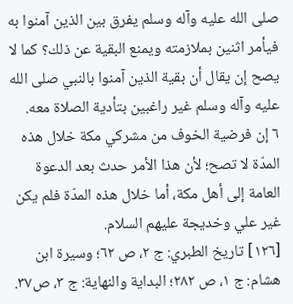صلى الله عليه وآله وسلم يفرق بين الذين آمنوا به فيأمر اثنين بملازمته ويمنع البقية عن ذلك؟ كما لا يصح إن يقال أن بقية الذين آمنوا بالنبي صلى الله عليه وآله وسلم غير راغبين بتأدية الصلاة معه.
٦ إن فرضية الخوف من مشركي مكة خلال هذه المدّة لا تصح؛ لأن هذا الأمر حدث بعد الدعوة العامة إلى أهل مكة، أما خلال هذه المدّة فلم يكن غير علي وخديجة عليهم السلام.
[١٢٦] تاريخ الطبري: ج ٢، ص ٦٢؛ وسيرة ابن هشام: ج ١، ص ٢٨٢؛ البداية والنهاية: ج ٣، ص٣٧.